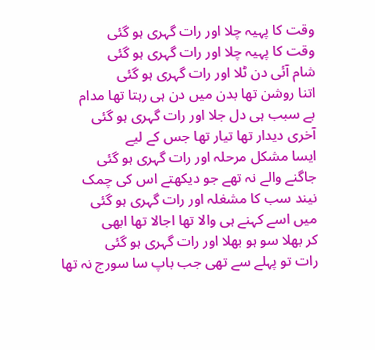وقت کا پہیہ چلا اور رات گہری ہو گئی
وقت کا پہیہ چلا اور رات گہری ہو گئی
شام آئی دن ٹلا اور رات گہری ہو گئی
اتنا روشن تھا بدن میں دن ہی رہتا تھا مدام
بے سبب ہی دل جلا اور رات گہری ہو گئی
آخری دیدار تھا تیار تھا جس کے لیے
ایسا مشکل مرحلہ اور رات گہری ہو گئی
جاگنے والے نہ تھے جو دیکھتے اس کی چمک
نیند سب کا مشغلہ اور رات گہری ہو گئی
میں اسے کہنے ہی والا تھا اجالا تھا ابھی
کر بھلا سو ہو بھلا اور رات گہری ہو گئی
رات تو پہلے سے تھی جب باپ سا سورج نہ تھا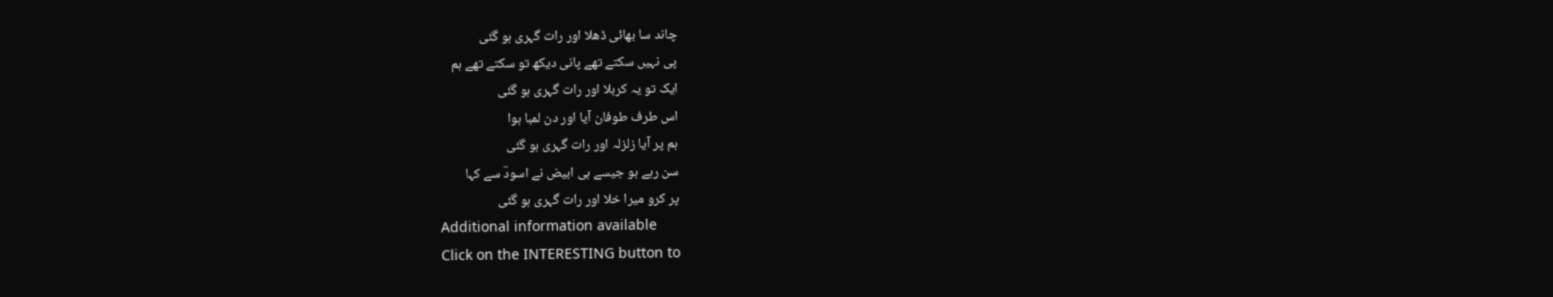چاند سا بھائی ڈھلا اور رات گہری ہو گئی
پی نہیں سکتے تھے پانی دیکھ تو سکتے تھے ہم
ایک تو یہ کربلا اور رات گہری ہو گئی
اس طرف طوفان آیا اور دن لمبا ہوا
ہم پر آیا زلزلہ اور رات گہری ہو گئی
سن رہے ہو جیسے ہی ابیض نے اسودؔ سے کہا
پر کرو میرا خلا اور رات گہری ہو گئی
Additional information available
Click on the INTERESTING button to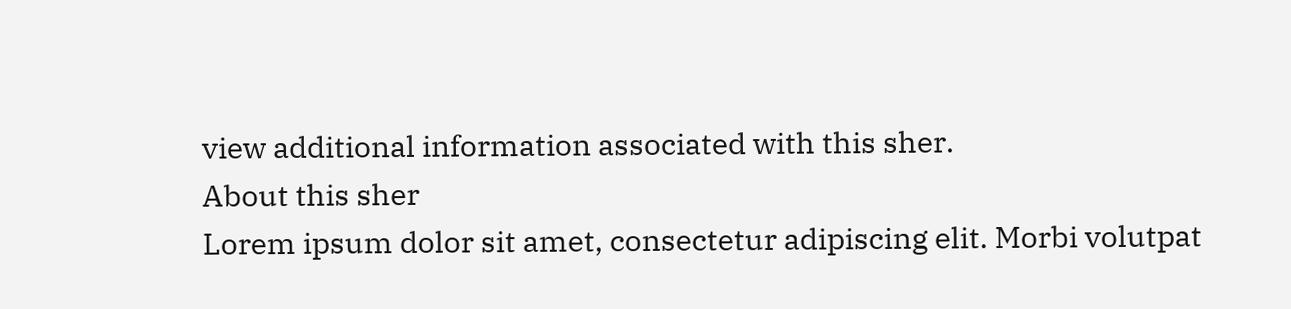view additional information associated with this sher.
About this sher
Lorem ipsum dolor sit amet, consectetur adipiscing elit. Morbi volutpat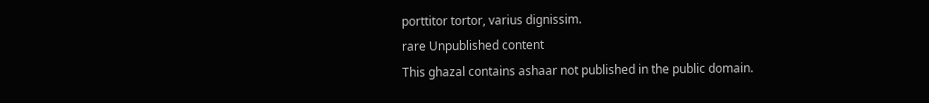porttitor tortor, varius dignissim.
rare Unpublished content
This ghazal contains ashaar not published in the public domain.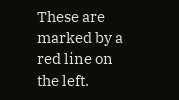These are marked by a red line on the left.